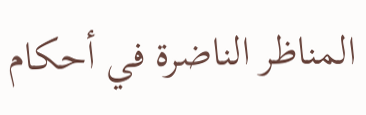المناظر الناضرة في أحکام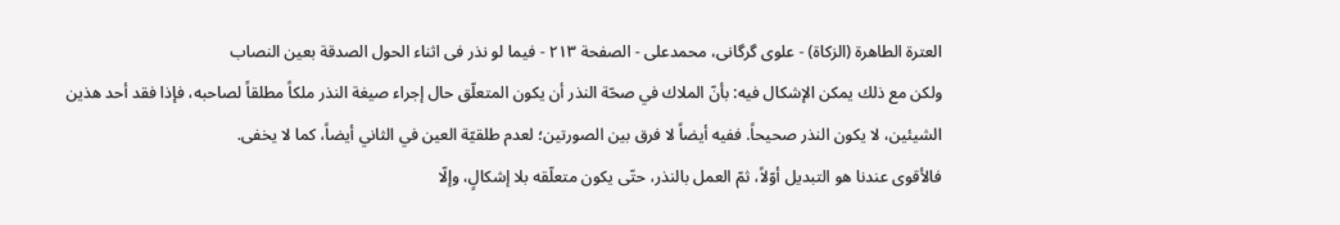العترة الطاهرة (الزکاة) - علوی گرگانی، محمدعلی - الصفحة ٢١٣ - فيما لو نذر فی اثناء الحول الصدقة بعين النصاب
ولكن مع ذلك يمكن الإشكال فيه: بأنّ الملاك في صحّة النذر أن يكون المتعلّق حال إجراء صيغة النذر ملكاً مطلقاً لصاحبه، فإذا فقد أحد هذين الشيئين، لا يكون النذر صحيحاً. ففيه أيضاً لا فرق بين الصورتين؛ لعدم طلقيّة العين في الثاني أيضاً، كما لا يخفى.
فالأقوى عندنا هو التبديل أوّلاً، ثمّ العمل بالنذر، حتّى يكون متعلّقه بلا إشكالٍ، وإلّا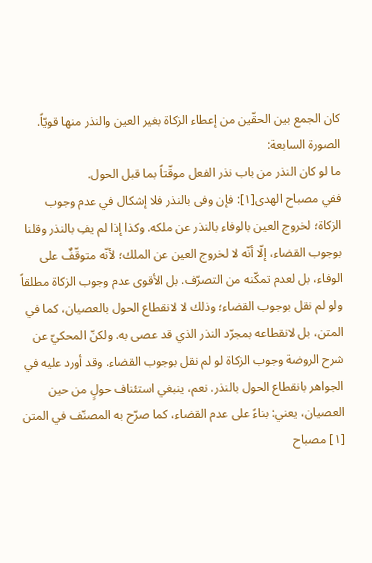كان الجمع بين الحقّين من إعطاء الزكاة بغير العين والنذر منها قويّاً.
الصورة السابعة:
ما لو كان النذر من باب نذر الفعل موقّتاً بما قبل الحول.
ففي مصباح الهدى[١]: فإن وفى بالنذر فلا إشكال في عدم وجوب الزكاة؛ لخروج العين بالوفاء بالنذر عن ملكه. وكذا إذا لم يفِ بالنذر وقلنا بوجوب القضاء، إلّا أنّه لا لخروج العين عن الملك؛ لأنّه متوقّفٌ على الوفاء، بل لعدم تمكّنه من التصرّف. بل الأقوى عدم وجوب الزكاة مطلقاً ولو لم نقل بوجوب القضاء؛ وذلك لا لانقطاع الحول بالعصيان، كما في المتن، بل لانقطاعه بمجرّد النذر الذي قد عصى به. ولكنّ المحكيّ عن شرح الروضة وجوب الزكاة لو لم نقل بوجوب القضاء. وقد أورد عليه في الجواهر بانقطاع الحول بالنذر. نعم، ينبغي استئناف حولٍ من حين العصيان، يعني: بناءً على عدم القضاء، كما صرّح به المصنّف في المتن
[١] مصباح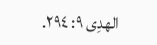الهدِی ٩: ٢٩٤.